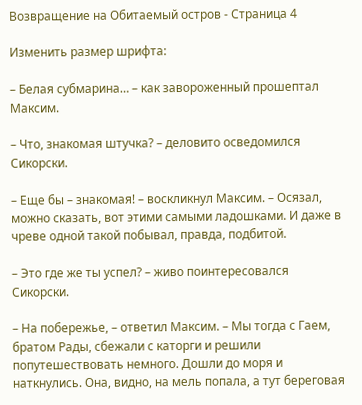Возвращение на Обитаемый остров - Страница 4

Изменить размер шрифта:

– Белая субмарина… – как завороженный прошептал Максим.

– Что, знакомая штучка? – деловито осведомился Сикорски.

– Еще бы – знакомая! – воскликнул Максим. – Осязал, можно сказать, вот этими самыми ладошками. И даже в чреве одной такой побывал, правда, подбитой.

– Это где же ты успел? – живо поинтересовался Сикорски.

– На побережье, – ответил Максим. – Мы тогда с Гаем, братом Рады, сбежали с каторги и решили попутешествовать немного. Дошли до моря и наткнулись. Она, видно, на мель попала, а тут береговая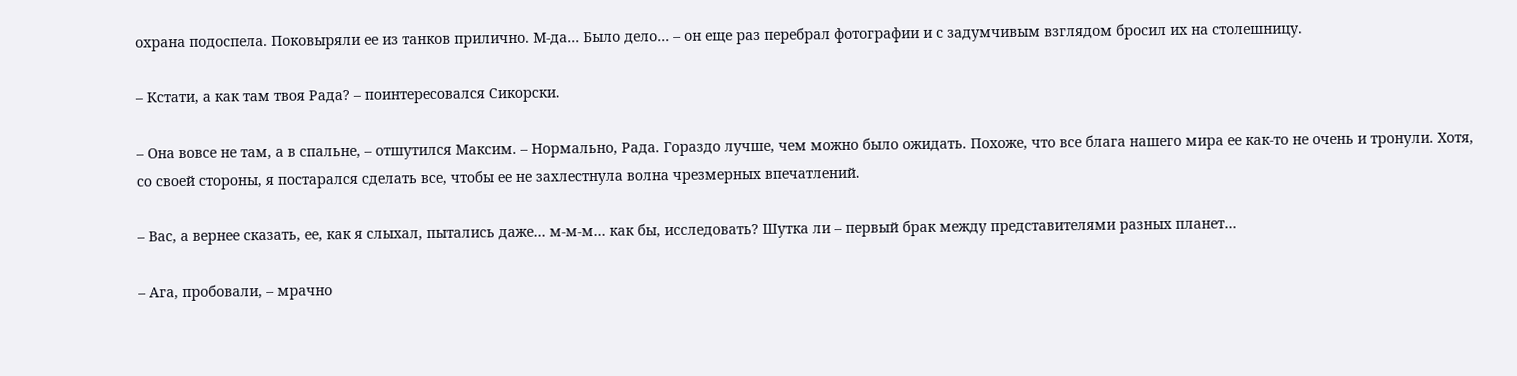охрана подоспела. Поковыряли ее из танков прилично. М-да… Было дело… – он еще раз перебрал фотографии и с задумчивым взглядом бросил их на столешницу.

– Кстати, а как там твоя Рада? – поинтересовался Сикорски.

– Она вовсе не там, а в спальне, – отшутился Максим. – Нормально, Рада. Гораздо лучше, чем можно было ожидать. Похоже, что все блага нашего мира ее как-то не очень и тронули. Хотя, со своей стороны, я постарался сделать все, чтобы ее не захлестнула волна чрезмерных впечатлений.

– Вас, а вернее сказать, ее, как я слыхал, пытались даже… м-м-м… как бы, исследовать? Шутка ли – первый брак между представителями разных планет…

– Ага, пробовали, – мрачно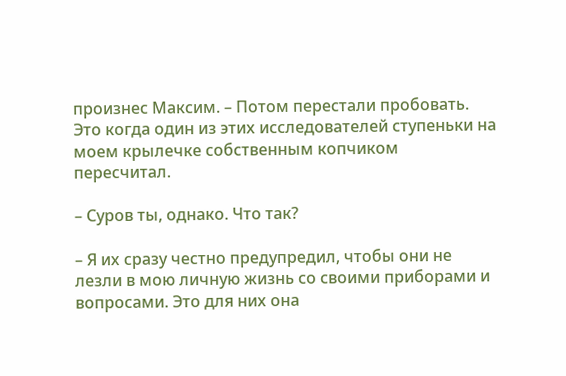произнес Максим. – Потом перестали пробовать. Это когда один из этих исследователей ступеньки на моем крылечке собственным копчиком пересчитал.

– Суров ты, однако. Что так?

– Я их сразу честно предупредил, чтобы они не лезли в мою личную жизнь со своими приборами и вопросами. Это для них она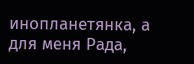инопланетянка, а для меня Рада,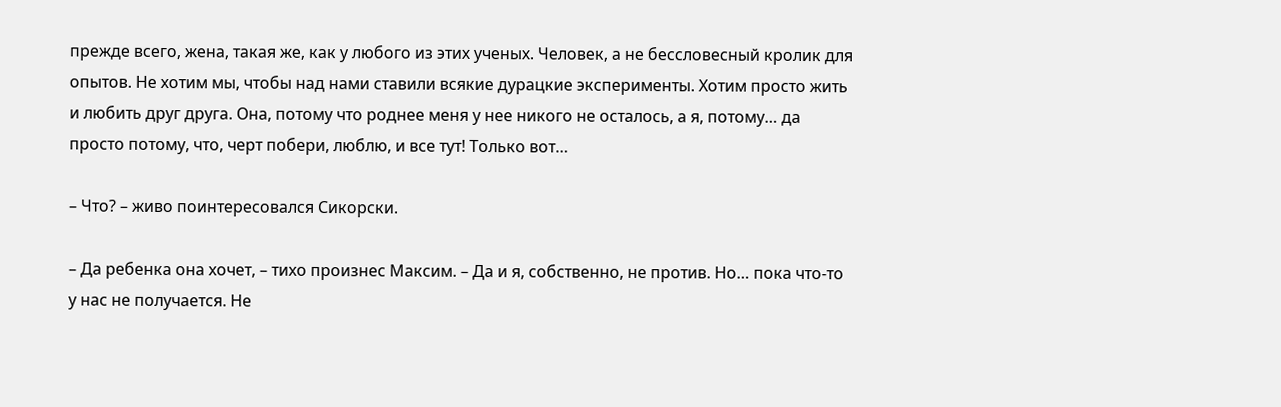прежде всего, жена, такая же, как у любого из этих ученых. Человек, а не бессловесный кролик для опытов. Не хотим мы, чтобы над нами ставили всякие дурацкие эксперименты. Хотим просто жить и любить друг друга. Она, потому что роднее меня у нее никого не осталось, а я, потому… да просто потому, что, черт побери, люблю, и все тут! Только вот…

– Что? – живо поинтересовался Сикорски.

– Да ребенка она хочет, – тихо произнес Максим. – Да и я, собственно, не против. Но… пока что-то у нас не получается. Не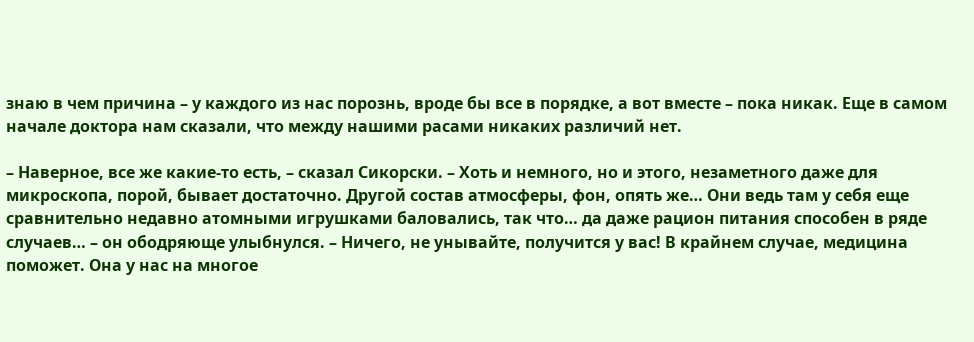знаю в чем причина – у каждого из нас порознь, вроде бы все в порядке, а вот вместе – пока никак. Еще в самом начале доктора нам сказали, что между нашими расами никаких различий нет.

– Наверное, все же какие-то есть, – сказал Сикорски. – Хоть и немного, но и этого, незаметного даже для микроскопа, порой, бывает достаточно. Другой состав атмосферы, фон, опять же… Они ведь там у себя еще сравнительно недавно атомными игрушками баловались, так что… да даже рацион питания способен в ряде случаев… – он ободряюще улыбнулся. – Ничего, не унывайте, получится у вас! В крайнем случае, медицина поможет. Она у нас на многое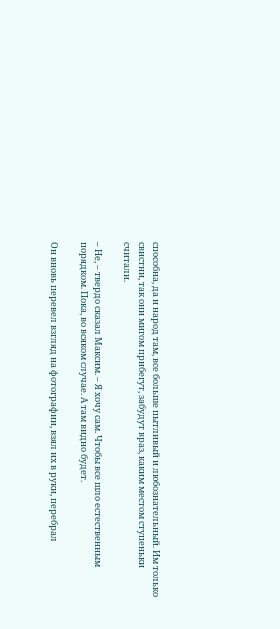способна, да и народ там, все больше пытливый и любознательный. Им только свистни, так они мигом прибегут, забудут враз, каким местом ступеньки считали.

– Не, – твердо сказал Максим. – Я хочу сам. Чтобы все шло естественным порядком. Пока, во всяком случае. А там видно будет.

Он вновь перевел взгляд на фотографии, взял их в руки, перебрал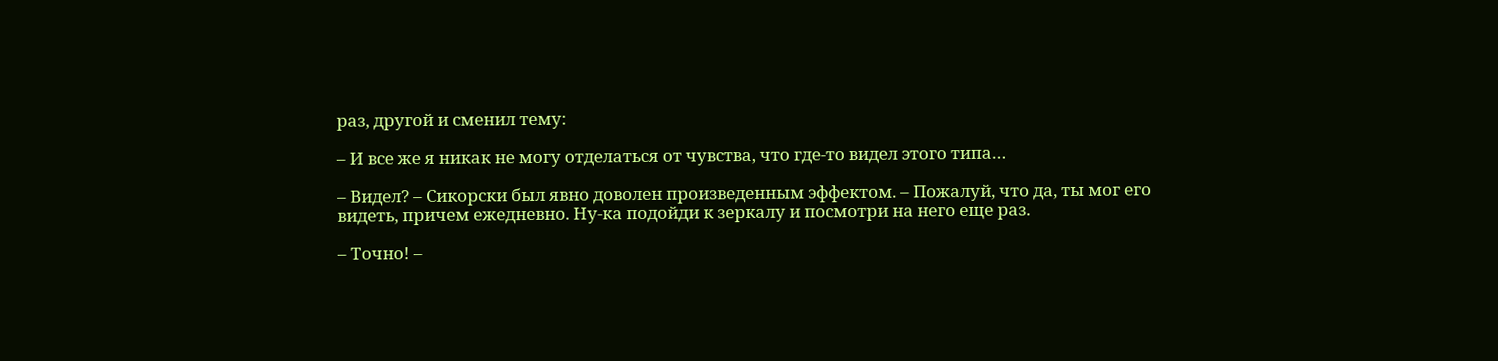раз, другой и сменил тему:

– И все же я никак не могу отделаться от чувства, что где-то видел этого типа…

– Видел? – Сикорски был явно доволен произведенным эффектом. – Пожалуй, что да, ты мог его видеть, причем ежедневно. Ну-ка подойди к зеркалу и посмотри на него еще раз.

– Точно! –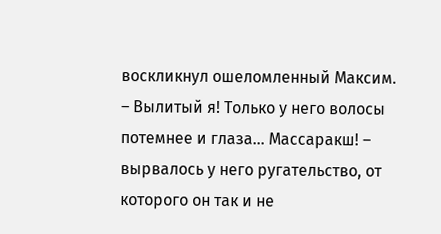воскликнул ошеломленный Максим. – Вылитый я! Только у него волосы потемнее и глаза… Массаракш! – вырвалось у него ругательство, от которого он так и не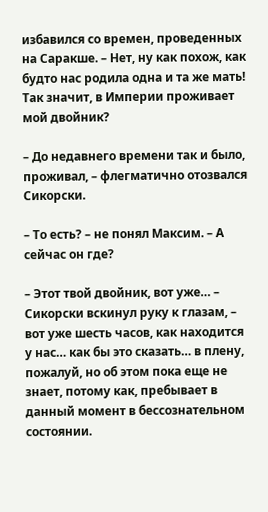избавился со времен, проведенных на Саракше. – Нет, ну как похож, как будто нас родила одна и та же мать! Так значит, в Империи проживает мой двойник?

– До недавнего времени так и было, проживал, – флегматично отозвался Сикорски.

– То есть? – не понял Максим. – А сейчас он где?

– Этот твой двойник, вот уже… – Сикорски вскинул руку к глазам, – вот уже шесть часов, как находится у нас… как бы это сказать… в плену, пожалуй, но об этом пока еще не знает, потому как, пребывает в данный момент в бессознательном состоянии.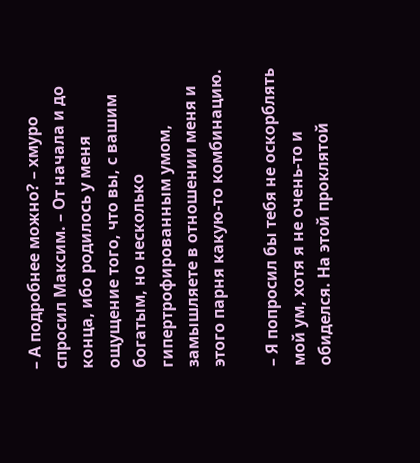– А подробнее можно? – хмуро спросил Максим. – От начала и до конца, ибо родилось у меня ощущение того, что вы, с вашим богатым, но несколько гипертрофированным умом, замышляете в отношении меня и этого парня какую-то комбинацию.

– Я попросил бы тебя не оскорблять мой ум, хотя я не очень-то и обиделся. На этой проклятой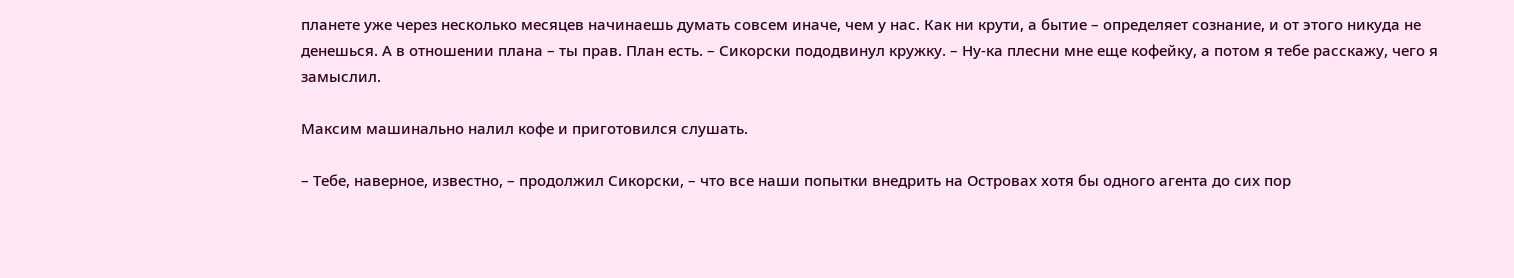планете уже через несколько месяцев начинаешь думать совсем иначе, чем у нас. Как ни крути, а бытие – определяет сознание, и от этого никуда не денешься. А в отношении плана – ты прав. План есть. – Сикорски пододвинул кружку. – Ну-ка плесни мне еще кофейку, а потом я тебе расскажу, чего я замыслил.

Максим машинально налил кофе и приготовился слушать.

– Тебе, наверное, известно, – продолжил Сикорски, – что все наши попытки внедрить на Островах хотя бы одного агента до сих пор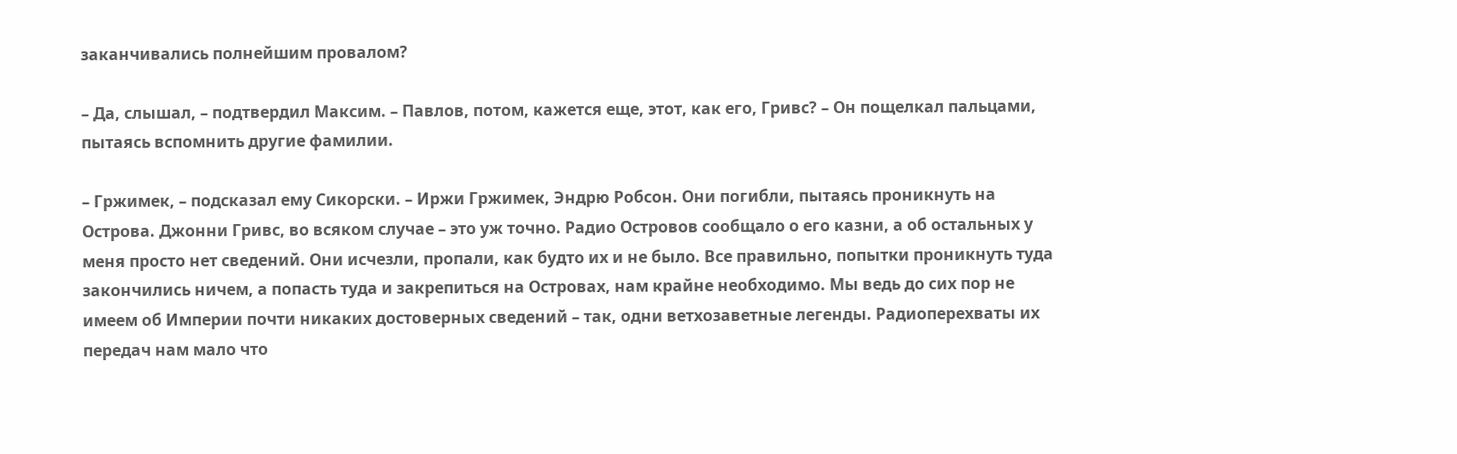заканчивались полнейшим провалом?

– Да, слышал, – подтвердил Максим. – Павлов, потом, кажется еще, этот, как его, Гривс? – Он пощелкал пальцами, пытаясь вспомнить другие фамилии.

– Гржимек, – подсказал ему Сикорски. – Иржи Гржимек, Эндрю Робсон. Они погибли, пытаясь проникнуть на Острова. Джонни Гривс, во всяком случае – это уж точно. Радио Островов сообщало о его казни, а об остальных у меня просто нет сведений. Они исчезли, пропали, как будто их и не было. Все правильно, попытки проникнуть туда закончились ничем, а попасть туда и закрепиться на Островах, нам крайне необходимо. Мы ведь до сих пор не имеем об Империи почти никаких достоверных сведений – так, одни ветхозаветные легенды. Радиоперехваты их передач нам мало что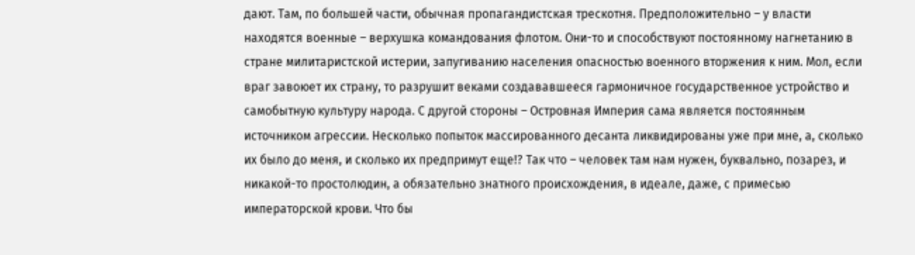дают. Там, по большей части, обычная пропагандистская трескотня. Предположительно – у власти находятся военные – верхушка командования флотом. Они-то и способствуют постоянному нагнетанию в стране милитаристской истерии, запугиванию населения опасностью военного вторжения к ним. Мол, если враг завоюет их страну, то разрушит веками создававшееся гармоничное государственное устройство и самобытную культуру народа. С другой стороны – Островная Империя сама является постоянным источником агрессии. Несколько попыток массированного десанта ликвидированы уже при мне, а, сколько их было до меня, и сколько их предпримут еще!? Так что – человек там нам нужен, буквально, позарез, и никакой-то простолюдин, а обязательно знатного происхождения, в идеале, даже, с примесью императорской крови. Что бы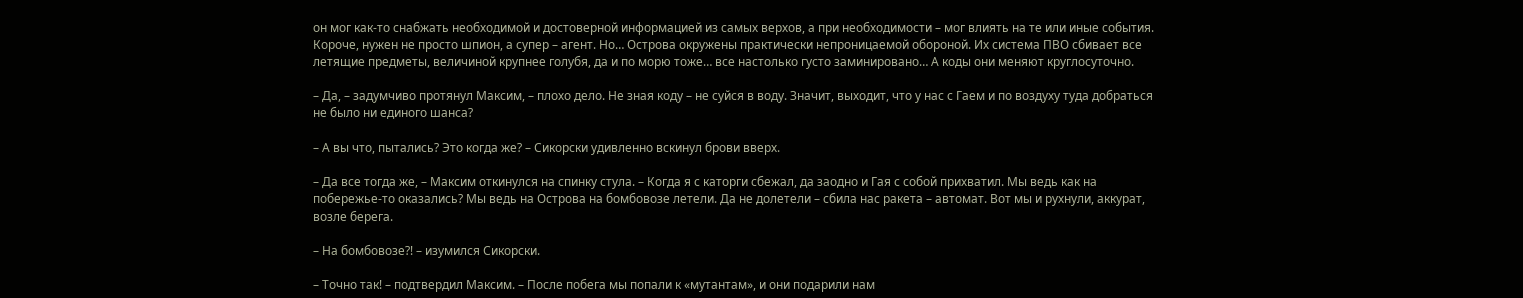он мог как-то снабжать необходимой и достоверной информацией из самых верхов, а при необходимости – мог влиять на те или иные события. Короче, нужен не просто шпион, а супер – агент. Но… Острова окружены практически непроницаемой обороной. Их система ПВО сбивает все летящие предметы, величиной крупнее голубя, да и по морю тоже… все настолько густо заминировано… А коды они меняют круглосуточно.

– Да, – задумчиво протянул Максим, – плохо дело. Не зная коду – не суйся в воду. Значит, выходит, что у нас с Гаем и по воздуху туда добраться не было ни единого шанса?

– А вы что, пытались? Это когда же? – Сикорски удивленно вскинул брови вверх.

– Да все тогда же, – Максим откинулся на спинку стула. – Когда я с каторги сбежал, да заодно и Гая с собой прихватил. Мы ведь как на побережье-то оказались? Мы ведь на Острова на бомбовозе летели. Да не долетели – сбила нас ракета – автомат. Вот мы и рухнули, аккурат, возле берега.

– На бомбовозе?! – изумился Сикорски.

– Точно так! – подтвердил Максим. – После побега мы попали к «мутантам», и они подарили нам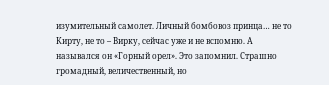изумительный самолет. Личный бомбовоз принца… не то Кирту, не то – Вирку, сейчас уже и не вспомню. А назывался он «Горный орел». Это запомнил. Страшно громадный, величественный, но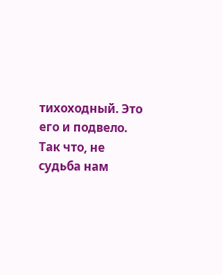тихоходный. Это его и подвело. Так что, не судьба нам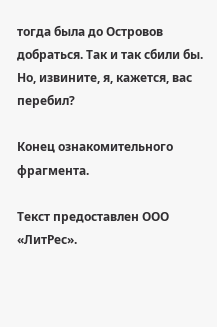тогда была до Островов добраться. Так и так сбили бы. Но, извините, я, кажется, вас перебил?

Конец ознакомительного фрагмента.

Текст предоставлен ООО «ЛитРес».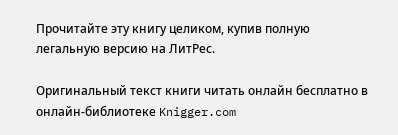Прочитайте эту книгу целиком, купив полную легальную версию на ЛитРес.

Оригинальный текст книги читать онлайн бесплатно в онлайн-библиотеке Knigger.com